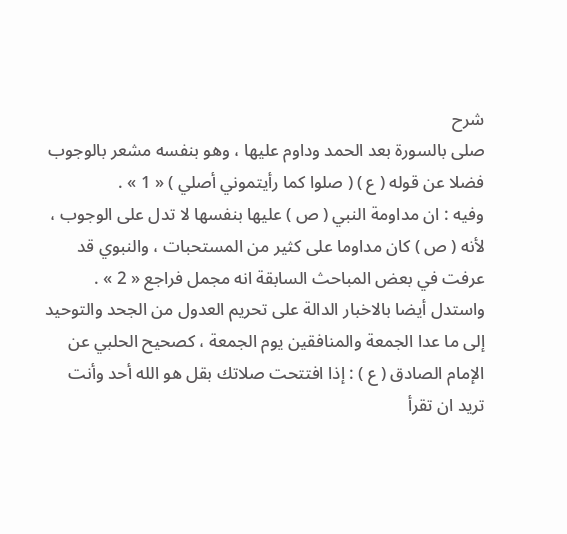شرح
صلى بالسورة بعد الحمد وداوم عليها ، وهو بنفسه مشعر بالوجوب فضلا عن قوله ( ع ) ( صلوا كما رأيتموني أصلي ) « 1 » .
وفيه : ان مداومة النبي ( ص ) عليها بنفسها لا تدل على الوجوب ، لأنه ( ص ) كان مداوما على كثير من المستحبات ، والنبوي قد عرفت في بعض المباحث السابقة انه مجمل فراجع « 2 » .
واستدل أيضا بالاخبار الدالة على تحريم العدول من الجحد والتوحيد إلى ما عدا الجمعة والمنافقين يوم الجمعة ، كصحيح الحلبي عن الإمام الصادق ( ع ) : إذا افتتحت صلاتك بقل هو الله أحد وأنت تريد ان تقرأ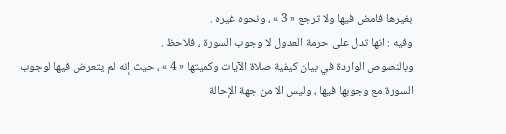بغيرها فامض فيها ولا ترجع « 3 » ، ونحوه غيره .
وفيه : انها تدل على حرمة العدول لا وجوب السورة ، فلاحظ .
وبالنصوص الواردة في بيان كيفية صلاة الآيات وكميتها « 4 » ، حيث إنه لم يتعرض فيها لوجوب السورة مع وجوبها فيها ، وليس الا من جهة الإحالة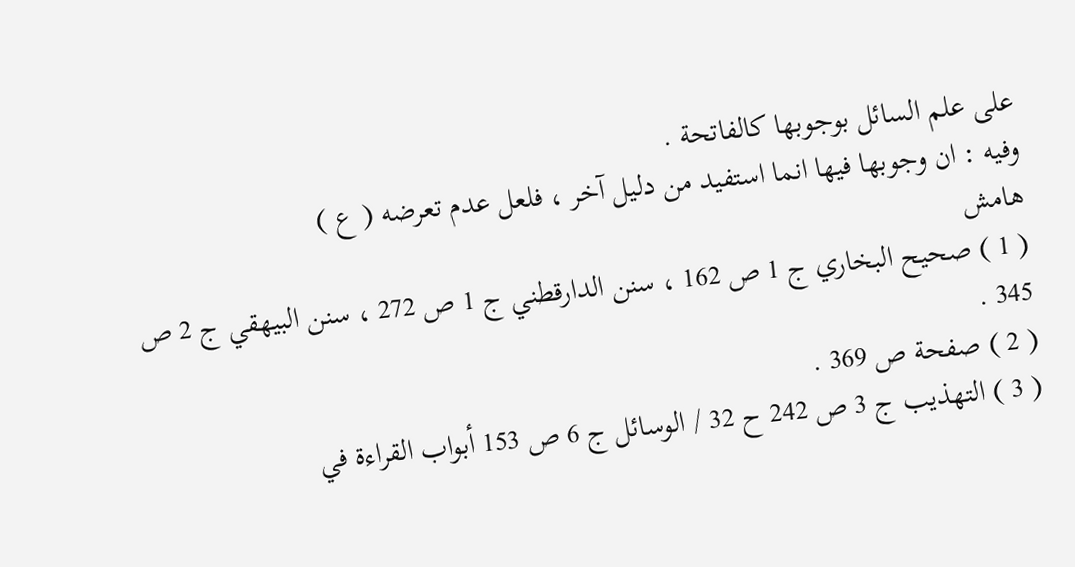على علم السائل بوجوبها كالفاتحة .
وفيه : ان وجوبها فيها انما استفيد من دليل آخر ، فلعل عدم تعرضه ( ع )
هامش
( 1 ) صحيح البخاري ج 1 ص 162 ، سنن الدارقطني ج 1 ص 272 ، سنن البيهقي ج 2 ص 345 .
( 2 ) صفحة ص 369 .
( 3 ) التهذيب ج 3 ص 242 ح 32 / الوسائل ج 6 ص 153 أبواب القراءة في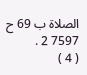الصلاة ب 69 ح 7597 2 .
( 4 )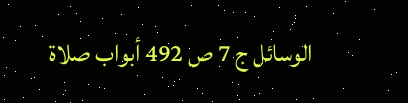الوسائل ج 7 ص 492 أبواب صلاة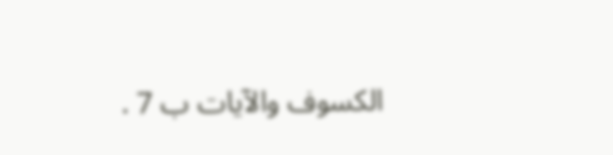الكسوف والآيات ب 7 .